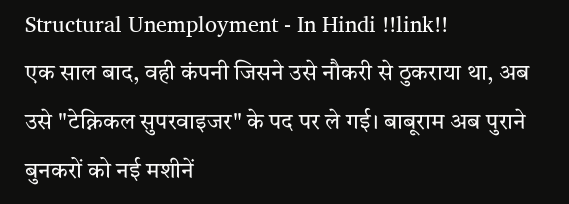Structural Unemployment - In Hindi !!link!!
एक साल बाद, वही कंपनी जिसने उसे नौकरी से ठुकराया था, अब उसे "टेक्निकल सुपरवाइजर" के पद पर ले गई। बाबूराम अब पुराने बुनकरों को नई मशीनें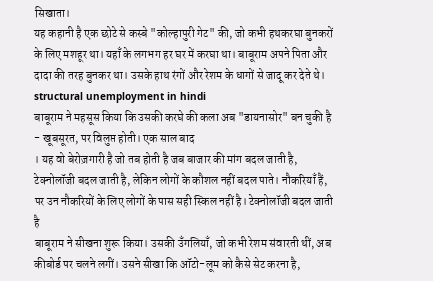सिखाता।
यह कहानी है एक छोटे से कस्बे "कोल्हापुरी गेट" की, जो कभी हथकरघा बुनकरों के लिए मशहूर था। यहाँ के लगभग हर घर में करघा था। बाबूराम अपने पिता और दादा की तरह बुनकर था। उसके हाथ रंगों और रेशम के धागों से जादू कर देते थे। structural unemployment in hindi
बाबूराम ने महसूस किया कि उसकी करघे की कला अब "डायनासोर" बन चुकी है - खूबसूरत, पर विलुप्त होती। एक साल बाद
। यह वो बेरोज़गारी है जो तब होती है जब बाजार की मांग बदल जाती है, टेक्नोलॉजी बदल जाती है, लेकिन लोगों के कौशल नहीं बदल पाते। नौकरियाँ हैं, पर उन नौकरियों के लिए लोगों के पास सही स्किल नहीं है। टेक्नोलॉजी बदल जाती है
बाबूराम ने सीखना शुरू किया। उसकी उँगलियाँ, जो कभी रेशम संवारती थीं, अब कीबोर्ड पर चलने लगीं। उसने सीखा कि ऑटो-लूम को कैसे सेट करना है,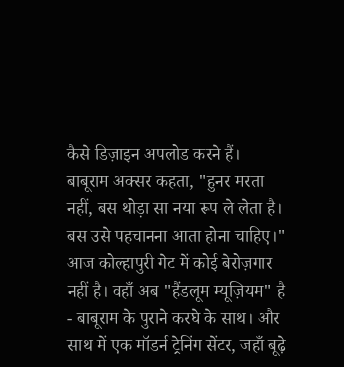कैसे डिज़ाइन अपलोड करने हैं।
बाबूराम अक्सर कहता, "हुनर मरता नहीं, बस थोड़ा सा नया रूप ले लेता है। बस उसे पहचानना आता होना चाहिए।"
आज कोल्हापुरी गेट में कोई बेरोज़गार नहीं है। वहाँ अब "हैंडलूम म्यूज़ियम" है - बाबूराम के पुराने करघे के साथ। और साथ में एक मॉडर्न ट्रेनिंग सेंटर, जहाँ बूढ़े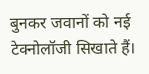बुनकर जवानों को नई टेक्नोलॉजी सिखाते हैं।